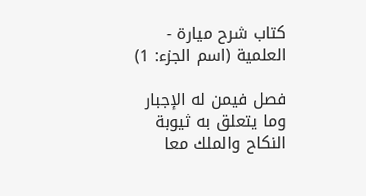كتاب شرح ميارة - العلمية (اسم الجزء: 1)

فصل فيمن له الإجبار وما يتعلق به ثيوبة النكاح والملك معا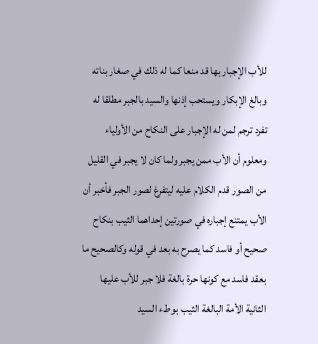للأب الإجبار بها قد منعا كما له ذلك في صغار بناته وبالغ الإبكار ويستحب إذنها والسيد بالجبر مطلقا له تفرد ترجم لمن له الإجبار على النكاح من الأولياء ومعلوم أن الأب ممن يجبر ولما كان لا يجبر في القليل من الصور قدم الكلام عليه ليتفرغ لصور الجبر فأخبر أن الأب يمتنع إجباره في صورتين إحداهما الثيب بنكاح صحيح أو فاسد كما يصرح به بعد في قوله وكالصحيح ما بعقد فاسد مع كونها حرة بالغة فلا جبر للأب عليها الثانية الأمة البالغة الثيب بوطء السيد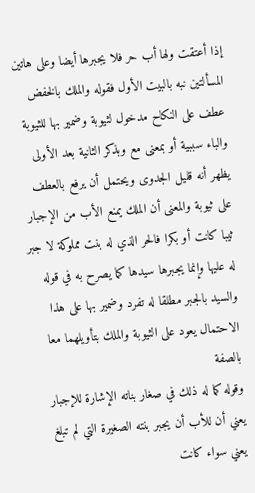إذا أعتقت ولها أب حر فلا يجبرها أيضا وعلى هاتين المسألتين نبه بالبيت الأول فقوله والملك بالخفض عطف على النكاح مدخول لثيوبة وضمير بها للثيوبة والباء سببية أو بمعنى مع وبذكر الثانية بعد الأولى يظهر أنه قليل الجدوى ويحتمل أن يرفع بالعطف على ثيوبة والمعنى أن الملك يمنع الأب من الإجبار ثيبا كانت أو بكرا فالحر الذي له بنت مملوكة لا جبر له عليها وإنما يجبرها سيدها كما يصرح به في قوله والسيد بالجبر مطلقا له تفرد وضمير بها على هذا الاحتمال يعود على الثيوبة والملك بتأويلهما معا بالصفة
وقوله كما له ذلك في صغار بناته الإشارة للإجبار يعني أن للأب أن يجبر بنته الصغيرة التي لم تبلغ يعني سواء كانت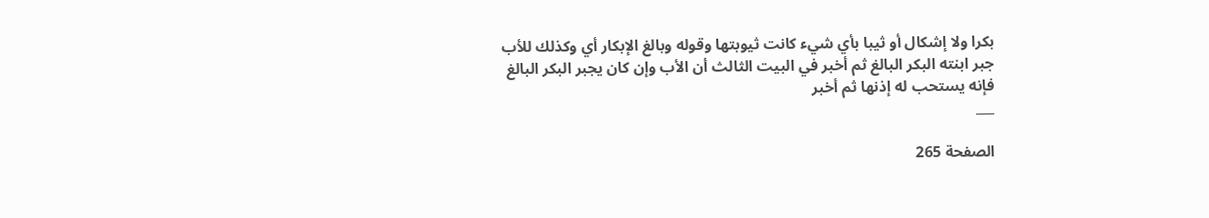بكرا ولا إشكال أو ثيبا بأي شيء كانت ثيوبتها وقوله وبالغ الإبكار أي وكذلك للأب جبر ابنته البكر البالغ ثم أخبر في البيت الثالث أن الأب وإن كان يجبر البكر البالغ فإنه يستحب له إذنها ثم أخبر
___

الصفحة 265